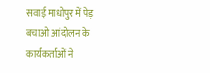सवाई माधोपुर में पेड़ बचाओ आंदोलन के कार्यकर्ताओं ने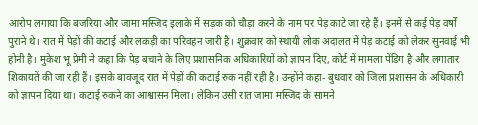आरोप लगाया कि बजरिया और जामा मस्जिद इलाके में सड़क को चौड़ा करने के नाम पर पेड़ काटे जा रहे हैं। इनमें से कई पेड़ वर्षों पुराने थे। रात में पेड़ों की कटाई और लकड़ी का परिवहन जारी है। शुक्रवार को स्थायी लोक अदालत में पेड़ कटाई को लेकर सुनवाई भी होनी है। मुकेश भू प्रेमी ने कहा कि पेड़ बचाने के लिए प्रशासनिक अधिकारियों को ज्ञापन दिए, कोर्ट में मामला पेंडिग है और लगातार शिकायतें की जा रही हैं। इसके बावजूद रात में पेड़ों की कटाई रुक नहीं रही है। उन्होंने कहा- बुधवार को जिला प्रशासन के अधिकारी को ज्ञापन दिया था। कटाई रुकने का आश्वासन मिला। लेकिन उसी रात जामा मस्जिद के सामने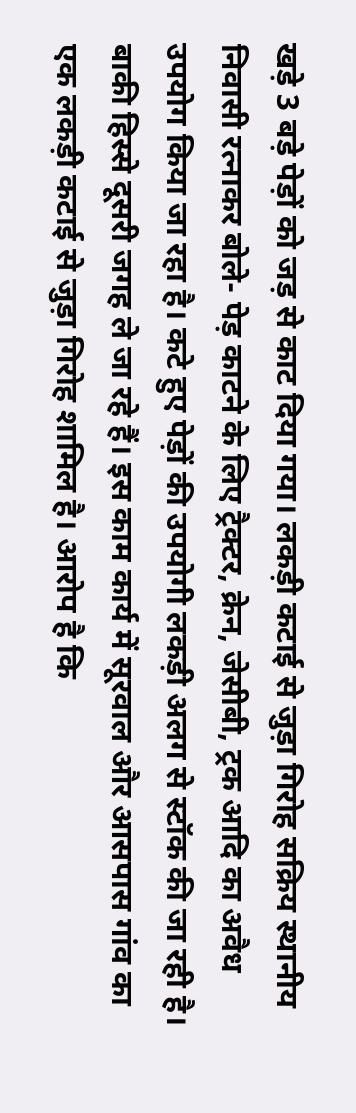खड़े 3 बड़े पेड़ों को जड़ से काट दिया गया। लकड़ी कटाई से जुड़ा गिरोह सक्रिय स्थानीय निवासी रत्नाकर बोले- पेड़ काटने के लिए ट्रैक्टर, क्रेन, जेसीबी, ट्रक आदि का अवैध उपयोग किया जा रहा है। कटे हुए पेड़ों की उपयोगी लकड़ी अलग से स्टॉक की जा रही है। बाकी हिस्से दूसरी जगह ले जा रहे हैं। इस काम कार्य में सूरवाल और आसपास गांव का एक लकड़ी कटाई से जुड़ा गिरोह शामिल है। आरोप है कि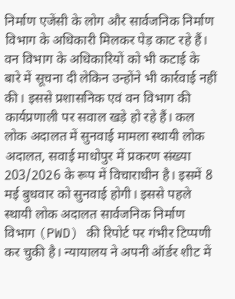निर्माण एजेंसी के लोग और सार्वजनिक निर्माण विभाग के अधिकारी मिलकर पेड़ काट रहे हैं। वन विभाग के अधिकारियों को भी कटाई के बारे में सूचना दी लेकिन उन्होंने भी कार्रवाई नहीं की। इससे प्रशासनिक एवं वन विभाग की कार्यप्रणाली पर सवाल खड़े हो रहे हैं। कल लोक अदालत में सुनवाई मामला स्थायी लोक अदालत, सवाई माधोपुर में प्रकरण संख्या 203/2026 के रूप में विचाराधीन है। इसमें 8 मई बुधवार को सुनवाई होगी। इससे पहले स्थायी लोक अदालत सार्वजनिक निर्माण विभाग (PWD) की रिपोर्ट पर गंभीर टिप्पणी कर चुकी है। न्यायालय ने अपनी ऑर्डर शीट में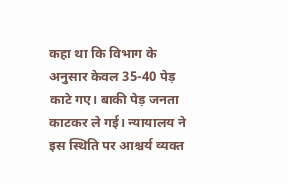कहा था कि विभाग के अनुसार केवल 35-40 पेड़ काटे गए। बाकी पेड़ जनता काटकर ले गई। न्यायालय ने इस स्थिति पर आश्चर्य व्यक्त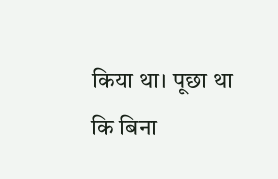किया था। पूछा था कि बिना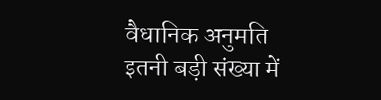वैधानिक अनुमति इतनी बड़ी संख्या में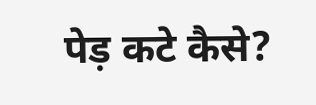पेड़ कटे कैसे?